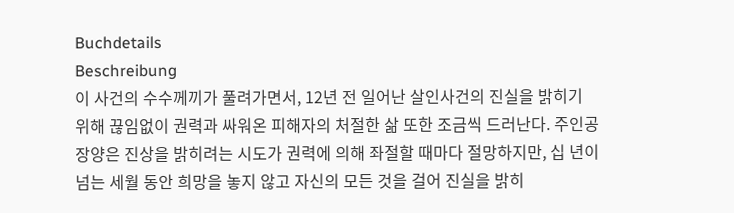Buchdetails
Beschreibung
이 사건의 수수께끼가 풀려가면서, 12년 전 일어난 살인사건의 진실을 밝히기 위해 끊임없이 권력과 싸워온 피해자의 처절한 삶 또한 조금씩 드러난다. 주인공 장양은 진상을 밝히려는 시도가 권력에 의해 좌절할 때마다 절망하지만, 십 년이 넘는 세월 동안 희망을 놓지 않고 자신의 모든 것을 걸어 진실을 밝히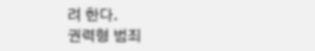려 한다.
권력형 범죄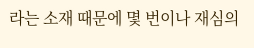라는 소재 때문에 몇 번이나 재심의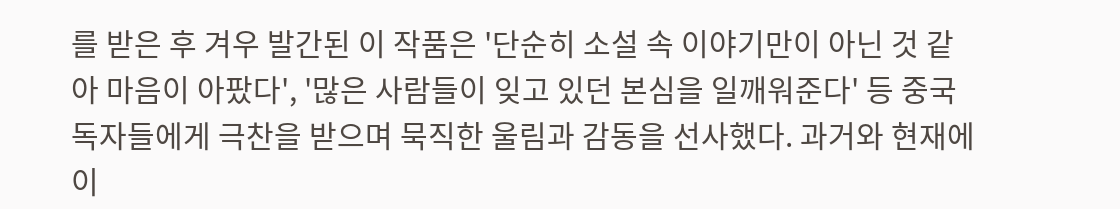를 받은 후 겨우 발간된 이 작품은 '단순히 소설 속 이야기만이 아닌 것 같아 마음이 아팠다', '많은 사람들이 잊고 있던 본심을 일깨워준다' 등 중국 독자들에게 극찬을 받으며 묵직한 울림과 감동을 선사했다. 과거와 현재에 이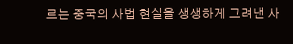르는 중국의 사법 현실을 생생하게 그려낸 사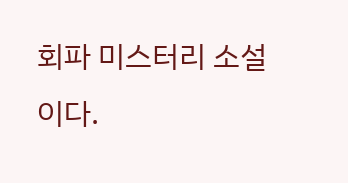회파 미스터리 소설이다.